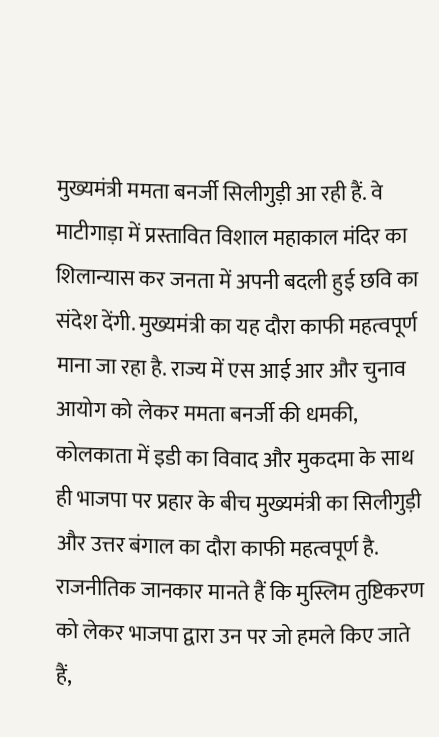मुख्यमंत्री ममता बनर्जी सिलीगुड़ी आ रही हैं. वे माटीगाड़ा में प्रस्तावित विशाल महाकाल मंदिर का शिलान्यास कर जनता में अपनी बदली हुई छवि का संदेश देंगी. मुख्यमंत्री का यह दौरा काफी महत्वपूर्ण माना जा रहा है. राज्य में एस आई आर और चुनाव आयोग को लेकर ममता बनर्जी की धमकी, कोलकाता में इडी का विवाद और मुकदमा के साथ ही भाजपा पर प्रहार के बीच मुख्यमंत्री का सिलीगुड़ी और उत्तर बंगाल का दौरा काफी महत्वपूर्ण है.
राजनीतिक जानकार मानते हैं कि मुस्लिम तुष्टिकरण को लेकर भाजपा द्वारा उन पर जो हमले किए जाते हैं,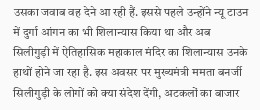उसका जवाब वह देने आ रही हैं. इससे पहले उन्होंने न्यू टाउन में दुर्गा आंगन का भी शिलान्यास किया था और अब सिलीगुड़ी में ऐतिहासिक महाकाल मंदिर का शिलान्यास उनके हाथों होने जा रहा है. इस अवसर पर मुख्यमंत्री ममता बनर्जी सिलीगुड़ी के लोगों को क्या संदेश देंगी, अटकलों का बाजार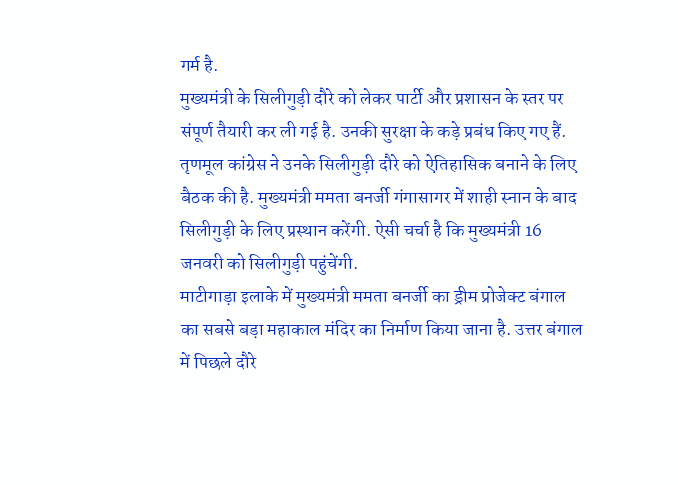गर्म है.
मुख्यमंत्री के सिलीगुड़ी दौरे को लेकर पार्टी और प्रशासन के स्तर पर संपूर्ण तैयारी कर ली गई है. उनकी सुरक्षा के कड़े प्रबंध किए गए हैं. तृणमूल कांग्रेस ने उनके सिलीगुड़ी दौरे को ऐतिहासिक बनाने के लिए बैठक की है. मुख्यमंत्री ममता बनर्जी गंगासागर में शाही स्नान के बाद सिलीगुड़ी के लिए प्रस्थान करेंगी. ऐसी चर्चा है कि मुख्यमंत्री 16 जनवरी को सिलीगुड़ी पहुंचेंगी.
माटीगाड़ा इलाके में मुख्यमंत्री ममता बनर्जी का ड्रीम प्रोजेक्ट बंगाल का सबसे बड़ा महाकाल मंदिर का निर्माण किया जाना है. उत्तर बंगाल में पिछले दौरे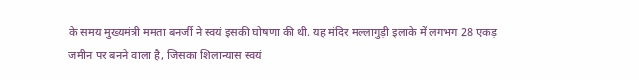के समय मुख्यमंत्री ममता बनर्जी ने स्वयं इसकी घोषणा की थी. यह मंदिर मल्लागुड़ी इलाके में लगभग 28 एकड़ जमीन पर बनने वाला है, जिसका शिलान्यास स्वयं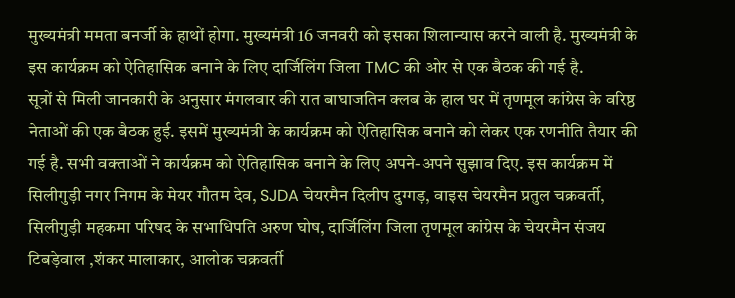मुख्यमंत्री ममता बनर्जी के हाथों होगा. मुख्यमंत्री 16 जनवरी को इसका शिलान्यास करने वाली है. मुख्यमंत्री के इस कार्यक्रम को ऐतिहासिक बनाने के लिए दार्जिलिंग जिला TMC की ओर से एक बैठक की गई है.
सूत्रों से मिली जानकारी के अनुसार मंगलवार की रात बाघाजतिन क्लब के हाल घर में तृणमूल कांग्रेस के वरिष्ठ नेताओं की एक बैठक हुई. इसमें मुख्यमंत्री के कार्यक्रम को ऐतिहासिक बनाने को लेकर एक रणनीति तैयार की गई है. सभी वक्ताओं ने कार्यक्रम को ऐतिहासिक बनाने के लिए अपने-अपने सुझाव दिए. इस कार्यक्रम में सिलीगुड़ी नगर निगम के मेयर गौतम देव, SJDA चेयरमैन दिलीप दुग्गड़, वाइस चेयरमैन प्रतुल चक्रवर्ती, सिलीगुड़ी महकमा परिषद के सभाधिपति अरुण घोष, दार्जिलिंग जिला तृणमूल कांग्रेस के चेयरमैन संजय टिबड़ेवाल ,शंकर मालाकार, आलोक चक्रवर्ती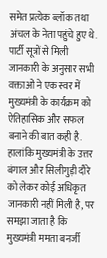समेत प्रत्येक ब्लॉक तथा अंचल के नेता पहुंचे हुए थे.
पार्टी सूत्रों से मिली जानकारी के अनुसार सभी वक्ताओं ने एक स्वर में मुख्यमंत्री के कार्यक्रम को ऐतिहासिक और सफल बनाने की बात कही है. हालांकि मुख्यमंत्री के उत्तर बंगाल और सिलीगुड़ी दौरे को लेकर कोई अधिकृत जानकारी नहीं मिली है, पर समझा जाता है कि मुख्यमंत्री ममता बनर्जी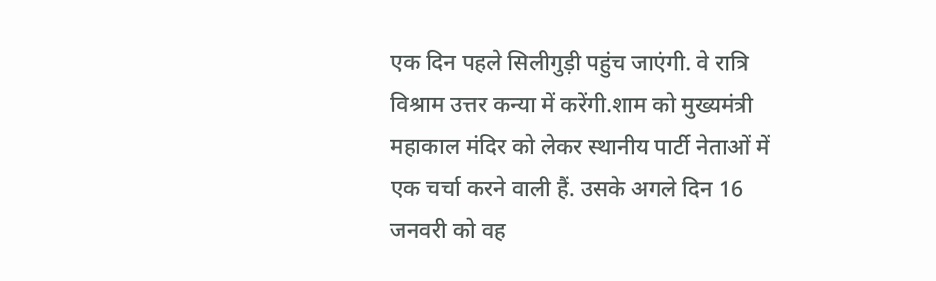एक दिन पहले सिलीगुड़ी पहुंच जाएंगी. वे रात्रि विश्राम उत्तर कन्या में करेंगी.शाम को मुख्यमंत्री महाकाल मंदिर को लेकर स्थानीय पार्टी नेताओं में एक चर्चा करने वाली हैं. उसके अगले दिन 16 जनवरी को वह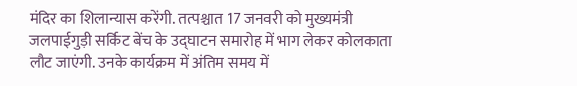मंदिर का शिलान्यास करेंगी. तत्पश्चात 17 जनवरी को मुख्यमंत्री जलपाईगुड़ी सर्किट बेंच के उद्घाटन समारोह में भाग लेकर कोलकाता लौट जाएंगी. उनके कार्यक्रम में अंतिम समय में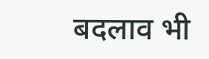बदलाव भी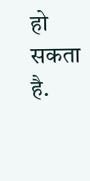हो सकता है.